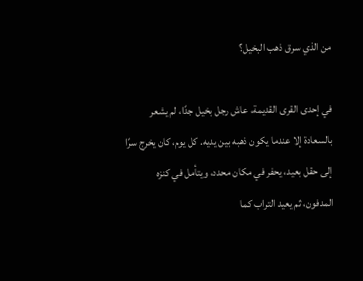من الذي سرق ذهب البخيل؟

في إحدى القرى القديمة، عاش رجل بخيل جدًا، لم يشعر بالسعادة إلا عندما يكون ذهبه بين يديه. كل يوم، كان يخرج سرًا إلى حقل بعيد، يحفر في مكان محدد، ويتأمل في كنزه المدفون، ثم يعيد التراب كما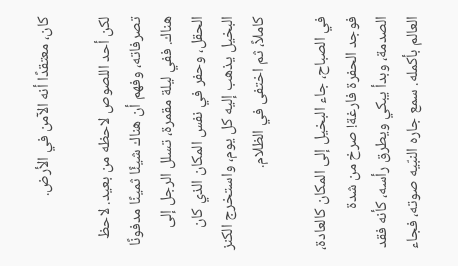كان، معتقدًا أنه الآمن في الأرض.

لكن أحد اللصوص لاحظه من بعيد. لاحظ تصرفاته، وفهم أن هناك شيئًا ثمينًا مدفونًا هناك. ففي ليلة مقمرة، تسلل الرجل إلى الحقل، وحفر في نفس المكان الذي كان البخيل يذهب إليه كل يوم، واستخرج الكنز كاملاً، ثم اختفى في الظلام.

في الصباح، جاء البخيل إلى المكان كالعادة، فوجد الحفرة فارغة! صرخ من شدة الصدمة، وبدأ يبكي ويطرق رأسه، كأنه فقد العالم بأكمله. سمع جاره النبّيه صوته، فجاء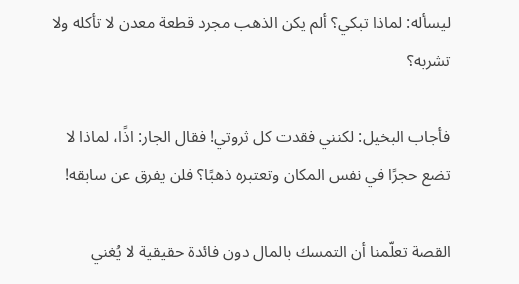ليسأله: لماذا تبكي؟ ألم يكن الذهب مجرد قطعة معدن لا تأكله ولا تشربه؟

فأجاب البخيل: لكنني فقدت كل ثروتي! فقال الجار: اذًا، لماذا لا تضع حجرًا في نفس المكان وتعتبره ذهبًا؟ فلن يفرق عن سابقه!

القصة تعلّمنا أن التمسك بالمال دون فائدة حقيقية لا يُغني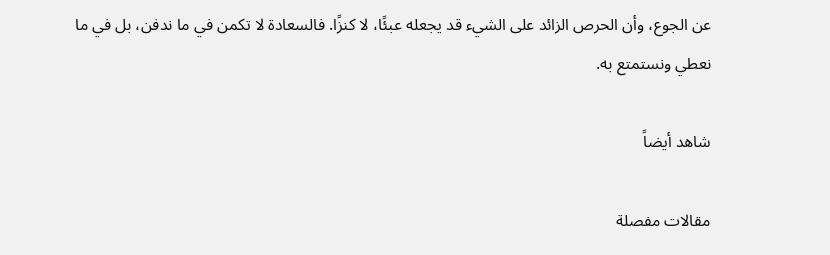عن الجوع، وأن الحرص الزائد على الشيء قد يجعله عبئًا، لا كنزًا. فالسعادة لا تكمن في ما ندفن، بل في ما نعطي ونستمتع به.

شاهد أيضاً

مقالات مفصلة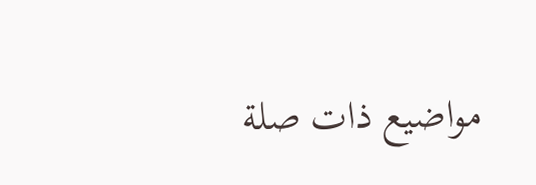مواضيع ذات صلة